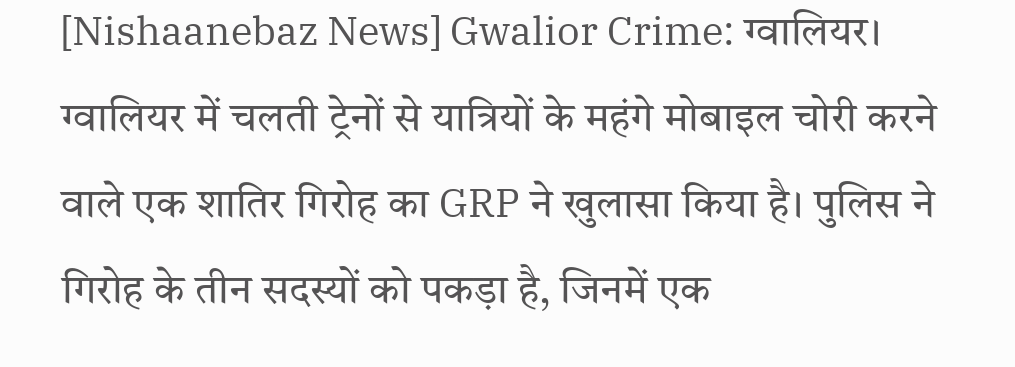[Nishaanebaz News] Gwalior Crime: ग्वालियर। ग्वालियर में चलती ट्रेनों से यात्रियों के महंगे मोबाइल चोरी करने वाले एक शातिर गिरोह का GRP ने खुलासा किया है। पुलिस ने गिरोह के तीन सदस्यों को पकड़ा है, जिनमें एक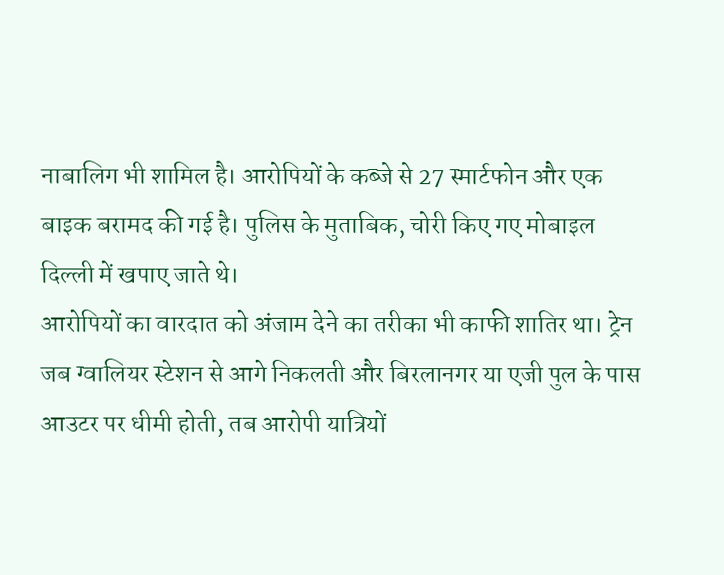नाबालिग भी शामिल है। आरोपियों के कब्जे से 27 स्मार्टफोन और एक बाइक बरामद की गई है। पुलिस के मुताबिक, चोरी किए गए मोबाइल दिल्ली में खपाए जाते थे।
आरोपियों का वारदात को अंजाम देने का तरीका भी काफी शातिर था। ट्रेन जब ग्वालियर स्टेशन से आगे निकलती और बिरलानगर या एजी पुल के पास आउटर पर धीमी होती, तब आरोपी यात्रियों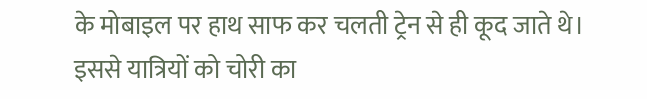के मोबाइल पर हाथ साफ कर चलती ट्रेन से ही कूद जाते थे। इससे यात्रियों को चोरी का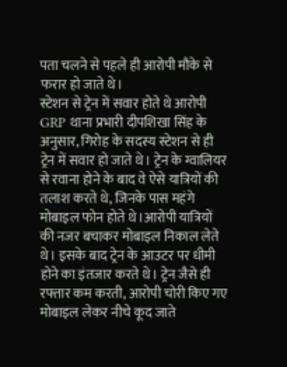पता चलने से पहले ही आरोपी मौके से फरार हो जाते थे।
स्टेशन से ट्रेन में सवार होते थे आरोपी
GRP थाना प्रभारी दीपशिखा सिंह के अनुसार, गिरोह के सदस्य स्टेशन से ही ट्रेन में सवार हो जाते थे। ट्रेन के ग्वालियर से रवाना होने के बाद वे ऐसे यात्रियों की तलाश करते थे, जिनके पास महंगे मोबाइल फोन होते थे।आरोपी यात्रियों की नजर बचाकर मोबाइल निकाल लेते थे। इसके बाद ट्रेन के आउटर पर धीमी होने का इंतजार करते थे। ट्रेन जैसे ही रफ्तार कम करती, आरोपी चोरी किए गए मोबाइल लेकर नीचे कूद जाते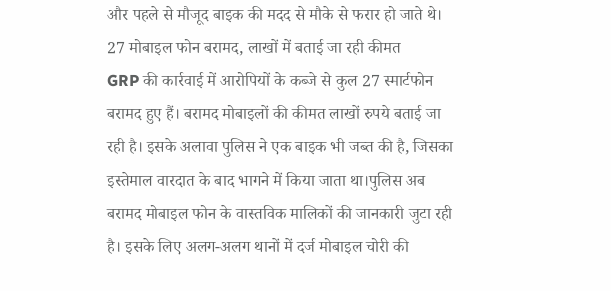और पहले से मौजूद बाइक की मदद से मौके से फरार हो जाते थे।
27 मोबाइल फोन बरामद, लाखों में बताई जा रही कीमत
GRP की कार्रवाई में आरोपियों के कब्जे से कुल 27 स्मार्टफोन बरामद हुए हैं। बरामद मोबाइलों की कीमत लाखों रुपये बताई जा रही है। इसके अलावा पुलिस ने एक बाइक भी जब्त की है, जिसका इस्तेमाल वारदात के बाद भागने में किया जाता था।पुलिस अब बरामद मोबाइल फोन के वास्तविक मालिकों की जानकारी जुटा रही है। इसके लिए अलग-अलग थानों में दर्ज मोबाइल चोरी की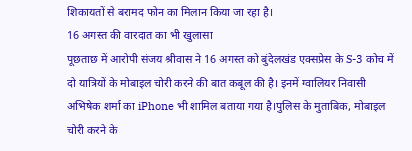शिकायतों से बरामद फोन का मिलान किया जा रहा है।
16 अगस्त की वारदात का भी खुलासा
पूछताछ में आरोपी संजय श्रीवास ने 16 अगस्त को बुंदेलखंड एक्सप्रेस के S-3 कोच में दो यात्रियों के मोबाइल चोरी करने की बात कबूल की है। इनमें ग्वालियर निवासी अभिषेक शर्मा का iPhone भी शामिल बताया गया है।पुलिस के मुताबिक, मोबाइल चोरी करने के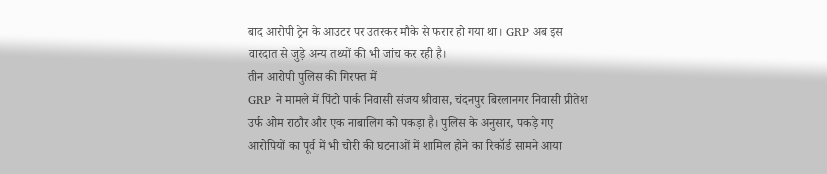बाद आरोपी ट्रेन के आउटर पर उतरकर मौके से फरार हो गया था। GRP अब इस वारदात से जुड़े अन्य तथ्यों की भी जांच कर रही है।
तीन आरोपी पुलिस की गिरफ्त में
GRP ने मामले में पिंटो पार्क निवासी संजय श्रीवास, चंदनपुर बिरलानगर निवासी प्रीतेश उर्फ ओम राठौर और एक नाबालिग को पकड़ा है। पुलिस के अनुसार, पकड़े गए आरोपियों का पूर्व में भी चोरी की घटनाओं में शामिल होने का रिकॉर्ड सामने आया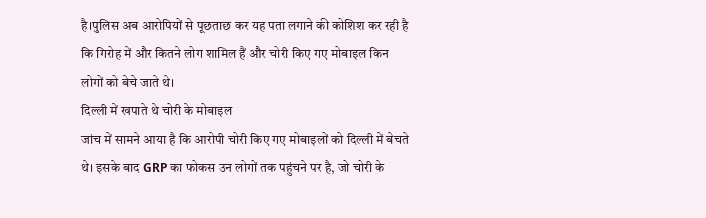है।पुलिस अब आरोपियों से पूछताछ कर यह पता लगाने की कोशिश कर रही है कि गिरोह में और कितने लोग शामिल हैं और चोरी किए गए मोबाइल किन लोगों को बेचे जाते थे।
दिल्ली में खपाते थे चोरी के मोबाइल
जांच में सामने आया है कि आरोपी चोरी किए गए मोबाइलों को दिल्ली में बेचते थे। इसके बाद GRP का फोकस उन लोगों तक पहुंचने पर है, जो चोरी के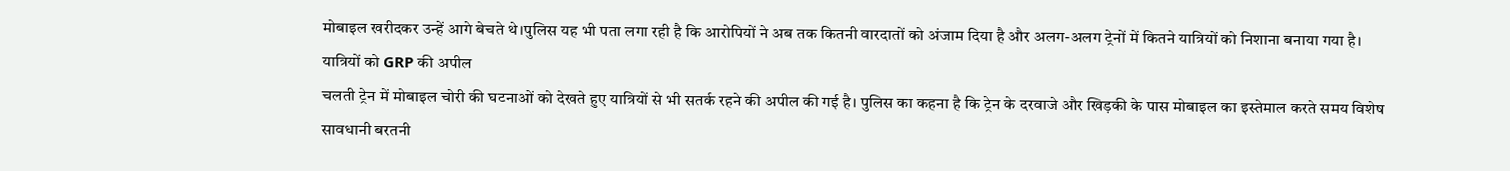मोबाइल खरीदकर उन्हें आगे बेचते थे।पुलिस यह भी पता लगा रही है कि आरोपियों ने अब तक कितनी वारदातों को अंजाम दिया है और अलग-अलग ट्रेनों में कितने यात्रियों को निशाना बनाया गया है।
यात्रियों को GRP की अपील
चलती ट्रेन में मोबाइल चोरी की घटनाओं को देखते हुए यात्रियों से भी सतर्क रहने की अपील की गई है। पुलिस का कहना है कि ट्रेन के दरवाजे और खिड़की के पास मोबाइल का इस्तेमाल करते समय विशेष सावधानी बरतनी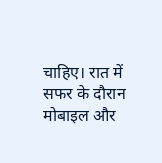चाहिए। रात में सफर के दौरान मोबाइल और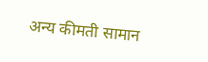अन्य कीमती सामान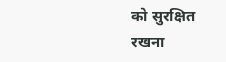को सुरक्षित रखना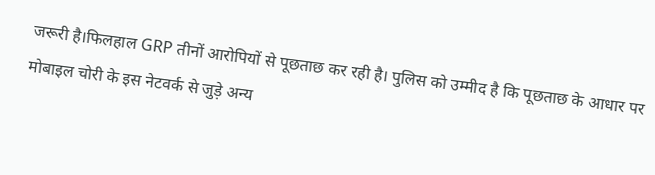जरूरी है।फिलहाल GRP तीनों आरोपियों से पूछताछ कर रही है। पुलिस को उम्मीद है कि पूछताछ के आधार पर मोबाइल चोरी के इस नेटवर्क से जुड़े अन्य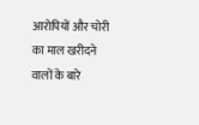आरोपियों और चोरी का माल खरीदने वालों के बारे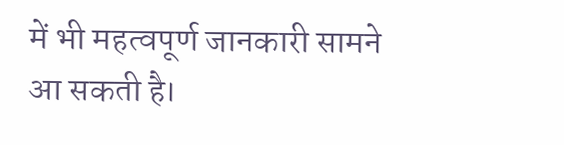में भी महत्वपूर्ण जानकारी सामने आ सकती है।